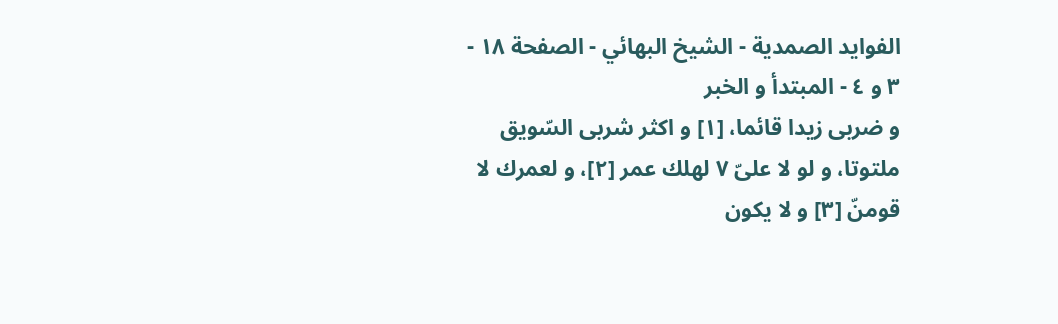الفوايد الصمدية - الشیخ البهائي - الصفحة ١٨ - ٣ و ٤ - المبتدأ و الخبر
و ضربى زيدا قائما، [١] و اكثر شربى السّويق ملتوتا، و لو لا علىّ ٧ لهلك عمر [٢]، و لعمرك لا قومنّ [٣] و لا يكون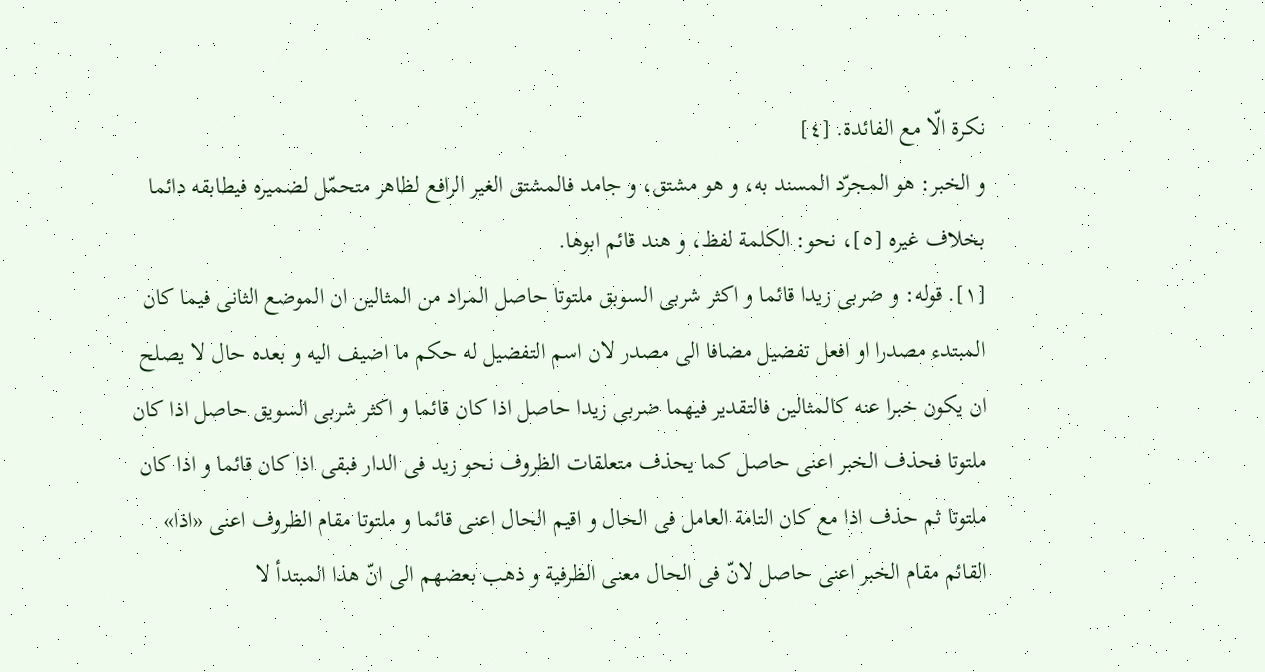نكرة الّا مع الفائدة. [٤]
و الخبر: هو المجرّد المسند به، و هو مشتق، و جامد فالمشتق الغير الرافع لظاهر متحمّل لضميره فيطابقه دائما بخلاف غيره [٥]، نحو: الكلمة لفظ، و هند قائم ابوها.
[١]. قوله: و ضربى زيدا قائما و اكثر شربى السوبق ملتوتا حاصل المراد من المثالين ان الموضع الثانى فيما كان المبتدء مصدرا او افعل تفضيل مضافا الى مصدر لان اسم التفضيل له حكم ما اضيف اليه و بعده حال لا يصلح ان يكون خبرا عنه كالمثالين فالتقدير فيهما ضربى زيدا حاصل اذا كان قائما و اكثر شربى السويق حاصل اذا كان ملتوتا فحذف الخبر اعنى حاصل كما يحذف متعلقات الظروف نحو زيد فى الدار فبقى اذا كان قائما و اذا كان ملتوتا ثم حذف اذا مع كان التامة العامل فى الحال و اقيم الحال اعنى قائما و ملتوتا مقام الظروف اعنى «اذا» القائم مقام الخبر اعنى حاصل لانّ فى الحال معنى الظرفية و ذهب بعضهم الى انّ هذا المبتدأ لا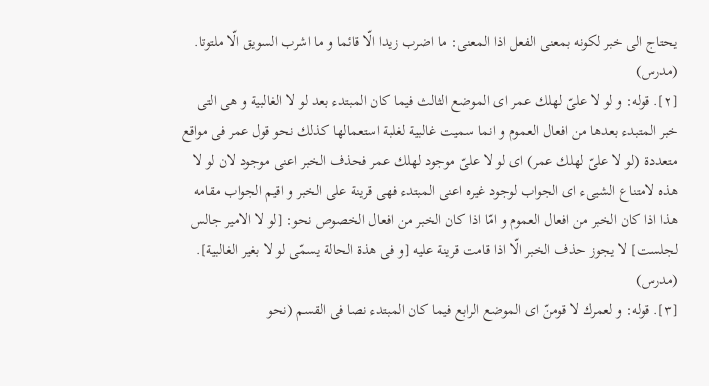يحتاج الى خبر لكونه بمعنى الفعل اذا المعنى: ما اضرب زيدا الّا قائما و ما اشرب السويق الّا ملتوتا. (مدرس)
[٢]. قوله: و لو لا علىّ لهلك عمر اى الموضع الثالث فيما كان المبتدء بعد لو لا الغالبية و هى التى خبر المتبدء بعدها من افعال العموم و انما سميت غالبية لغلبة استعمالها كذلك نحو قول عمر فى مواقع متعددة (لو لا علىّ لهلك عمر) اى لو لا علىّ موجود لهلك عمر فحذف الخبر اعنى موجود لان لو لا هذه لامتناع الشيىء اى الجواب لوجود غيره اعنى المبتدء فهى قرينة على الخبر و اقيم الجواب مقامه هذا اذا كان الخبر من افعال العموم و امّا اذا كان الخبر من افعال الخصوص نحو: [لو لا الامير جالس لجلست] لا يجوز حذف الخبر الّا اذا قامت قرينة عليه [و فى هذة الحالة يسمّى لو لا بغير الغالبية]. (مدرس)
[٣]. قوله: و لعمرك لا قومنّ اى الموضع الرابع فيما كان المبتدء نصا فى القسم (نحو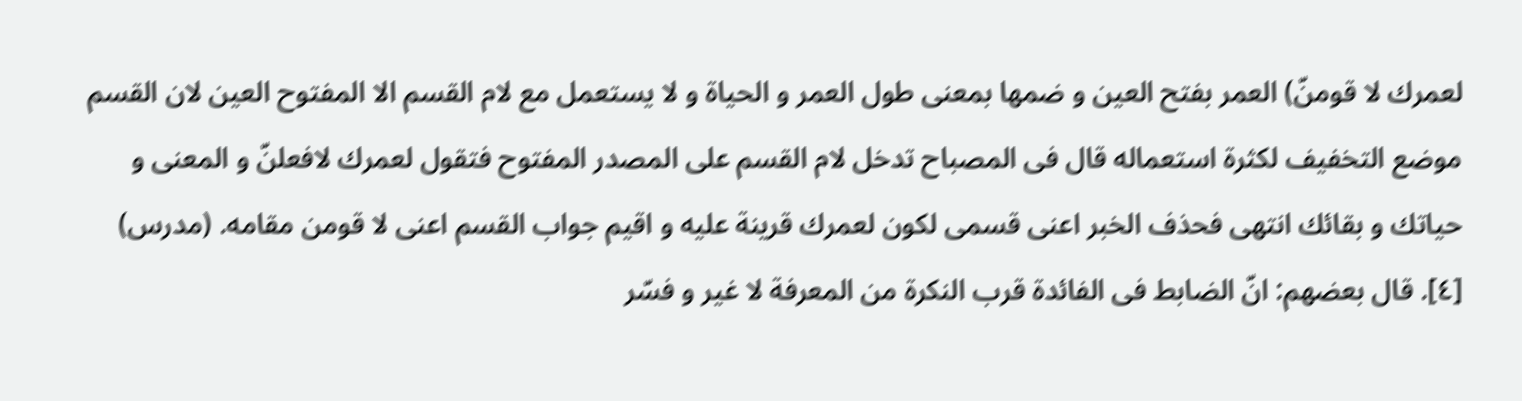لعمرك لا قومنّ) العمر بفتح العين و ضمها بمعنى طول العمر و الحياة و لا يستعمل مع لام القسم الا المفتوح العين لان القسم موضع التخفيف لكثرة استعماله قال فى المصباح تدخل لام القسم على المصدر المفتوح فتقول لعمرك لافعلنّ و المعنى و حياتك و بقائك انتهى فحذف الخبر اعنى قسمى لكون لعمرك قرينة عليه و اقيم جواب القسم اعنى لا قومن مقامه. (مدرس)
[٤]. قال بعضهم: انّ الضابط فى الفائدة قرب النكرة من المعرفة لا غير و فسّر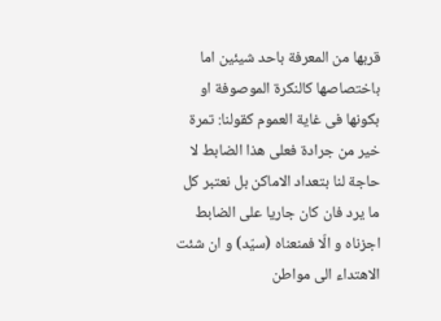قربها من المعرفة باحد شيئين اما باختصاصها كالنكرة الموصوفة او بكونها فى غاية العموم كقولنا: تمرة خير من جرادة فعلى هذا الضابط لا حاجة لنا بتعداد الاماكن بل نعتبر كل ما يرد فان كان جاريا على الضابط اجزناه و الّا فمنعناه (سيّد) و ان شئت الاهتداء الى مواطن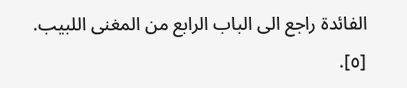الفائدة راجع الى الباب الرابع من المغنى اللبيب.
[٥].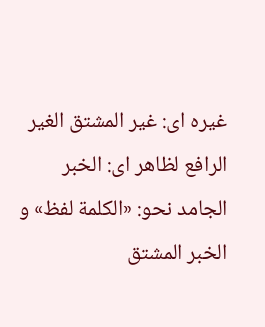غيره اى: غير المشتق الغير الرافع لظاهر اى: الخبر الجامد نحو: «الكلمة لفظ» و الخبر المشتق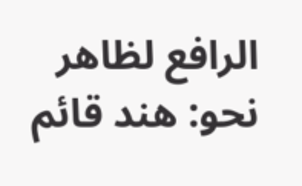الرافع لظاهر نحو: هند قائم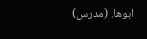ابوها. (مدرس)